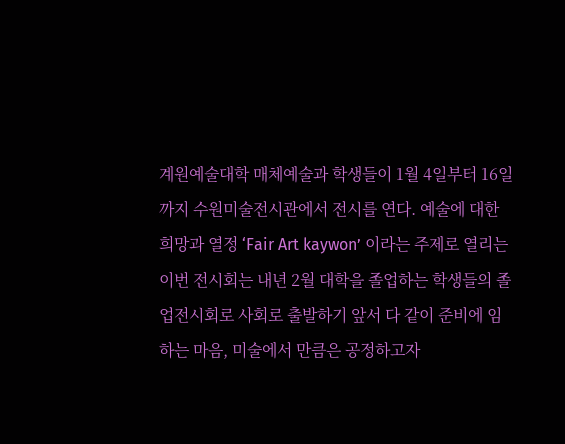계원예술대학 매체예술과 학생들이 1월 4일부터 16일까지 수원미술전시관에서 전시를 연다. 예술에 대한 희망과 열정 ‘Fair Art kaywon’ 이라는 주제로 열리는 이번 전시회는 내년 2월 대학을 졸업하는 학생들의 졸업전시회로 사회로 출발하기 앞서 다 같이 준비에 임하는 마음, 미술에서 만큼은 공정하고자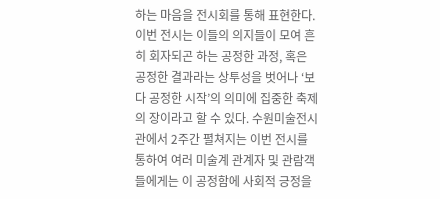하는 마음을 전시회를 통해 표현한다. 이번 전시는 이들의 의지들이 모여 흔히 회자되곤 하는 공정한 과정, 혹은 공정한 결과라는 상투성을 벗어나 ‘보다 공정한 시작’의 의미에 집중한 축제의 장이라고 할 수 있다. 수원미술전시관에서 2주간 펼쳐지는 이번 전시를 통하여 여러 미술계 관계자 및 관람객들에게는 이 공정함에 사회적 긍정을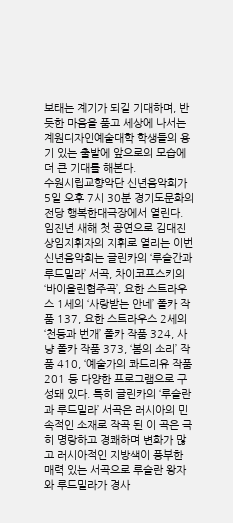보태는 계기가 되길 기대하며, 반듯한 마음을 품고 세상에 나서는 계원디자인예술대학 학생들의 용기 있는 출발에 앞으로의 모습에 더 큰 기대를 해본다.
수원시립교향악단 신년음악회가 5일 오후 7시 30분 경기도문화의전당 행복한대극장에서 열린다. 임진년 새해 첫 공연으로 김대진 상임지휘자의 지휘로 열리는 이번 신년음악회는 글린카의 ‘루슬간과 루드밀라’ 서곡, 차이코프스키의 ‘바이올린협주곡’, 요한 스트라우스 1세의 ‘사랑받는 안네’ 폴카 작품 137, 요한 스트라우스 2세의 ‘천둥과 번개’ 폴카 작품 324, 사냥 폴카 작품 373, ‘봄의 소리’ 작품 410, ‘예술가의 콰드리유 작품 201 등 다양한 프로그램으로 구성돼 있다. 특히 글린카의 ‘루슬란과 루드밀라’ 서곡은 러시아의 민속적인 소재로 작곡 된 이 곡은 극히 명랑하고 경쾌하며 변화가 많고 러시아적인 지방색이 풍부한 매력 있는 서곡으로 루슬란 왕자와 루드밀라가 경사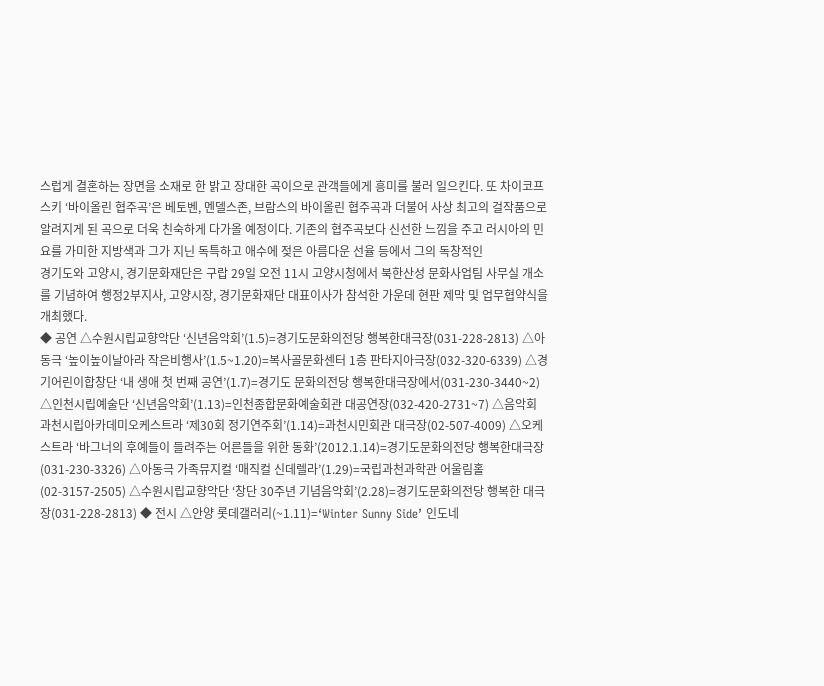스럽게 결혼하는 장면을 소재로 한 밝고 장대한 곡이으로 관객들에게 흥미를 불러 일으킨다. 또 차이코프스키 ‘바이올린 협주곡’은 베토벤, 멘델스존, 브람스의 바이올린 협주곡과 더불어 사상 최고의 걸작품으로 알려지게 된 곡으로 더욱 친숙하게 다가올 예정이다. 기존의 협주곡보다 신선한 느낌을 주고 러시아의 민요를 가미한 지방색과 그가 지닌 독특하고 애수에 젖은 아름다운 선율 등에서 그의 독창적인
경기도와 고양시, 경기문화재단은 구랍 29일 오전 11시 고양시청에서 북한산성 문화사업팀 사무실 개소를 기념하여 행정2부지사, 고양시장, 경기문화재단 대표이사가 참석한 가운데 현판 제막 및 업무협약식을 개최했다.
◆ 공연 △수원시립교향악단 ‘신년음악회’(1.5)=경기도문화의전당 행복한대극장(031-228-2813) △아동극 ‘높이높이날아라 작은비행사’(1.5~1.20)=복사골문화센터 1층 판타지아극장(032-320-6339) △경기어린이합창단 ‘내 생애 첫 번째 공연’(1.7)=경기도 문화의전당 행복한대극장에서(031-230-3440~2) △인천시립예술단 ‘신년음악회’(1.13)=인천종합문화예술회관 대공연장(032-420-2731~7) △음악회 과천시립아카데미오케스트라 ‘제30회 정기연주회’(1.14)=과천시민회관 대극장(02-507-4009) △오케스트라 ‘바그너의 후예들이 들려주는 어른들을 위한 동화’(2012.1.14)=경기도문화의전당 행복한대극장(031-230-3326) △아동극 가족뮤지컬 ‘매직컬 신데렐라’(1.29)=국립과천과학관 어울림홀(02-3157-2505) △수원시립교향악단 ‘창단 30주년 기념음악회’(2.28)=경기도문화의전당 행복한 대극장(031-228-2813) ◆ 전시 △안양 롯데갤러리(~1.11)=‘Winter Sunny Side’ 인도네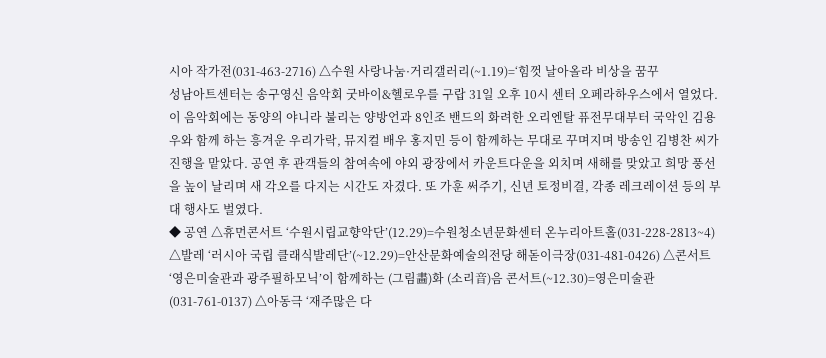시아 작가전(031-463-2716) △수원 사랑나눔·거리갤러리(~1.19)=‘힘껏 날아올라 비상을 꿈꾸
성남아트센터는 송구영신 음악회 굿바이&헬로우를 구랍 31일 오후 10시 센터 오페라하우스에서 열었다. 이 음악회에는 동양의 야니라 불리는 양방언과 8인조 밴드의 화려한 오리엔탈 퓨전무대부터 국악인 김용우와 함께 하는 흥겨운 우리가락, 뮤지컬 배우 홍지민 등이 함께하는 무대로 꾸며지며 방송인 김병찬 씨가 진행을 맡았다. 공연 후 관객들의 참여속에 야외 광장에서 카운트다운을 외치며 새해를 맞았고 희망 풍선을 높이 날리며 새 각오를 다지는 시간도 자겼다. 또 가훈 써주기, 신년 토정비결, 각종 레크레이션 등의 부대 행사도 벌였다.
◆ 공연 △휴먼콘서트 ‘수원시립교향악단’(12.29)=수원청소년문화센터 온누리아트홀(031-228-2813~4) △발레 ‘러시아 국립 클래식발레단’(~12.29)=안산문화예술의전당 해돋이극장(031-481-0426) △콘서트 ‘영은미술관과 광주필하모닉’이 함께하는 (그림畵)화 (소리音)음 콘서트(~12.30)=영은미술관(031-761-0137) △아동극 ‘재주많은 다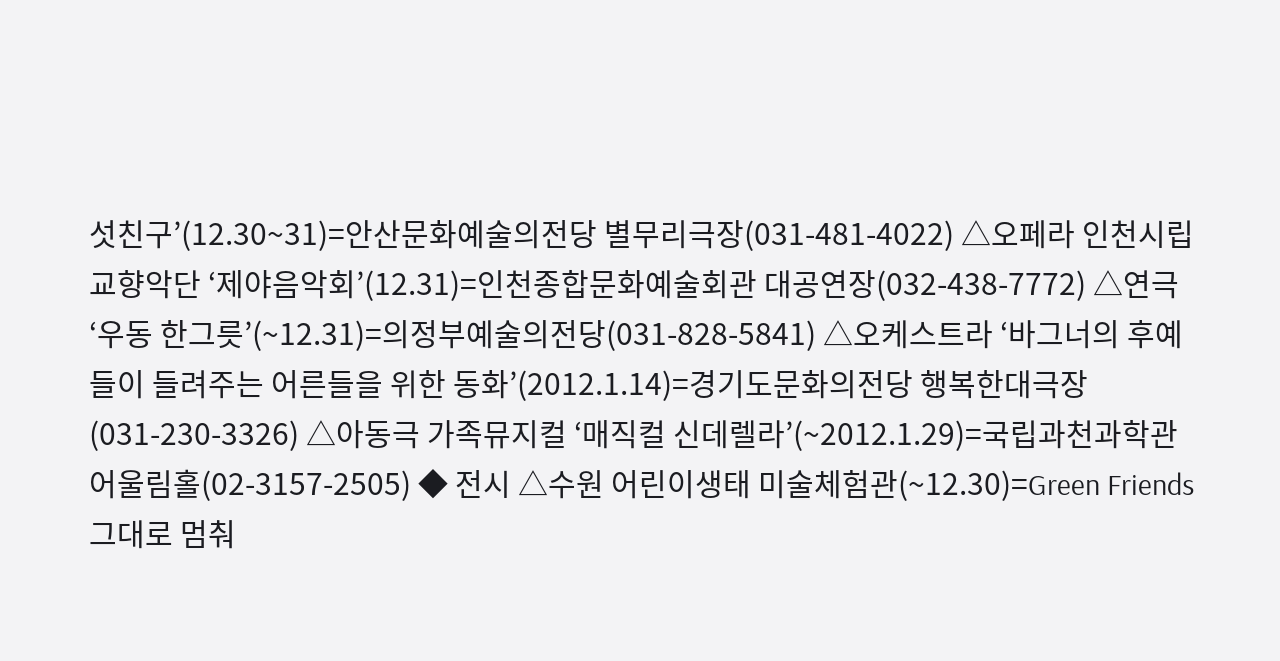섯친구’(12.30~31)=안산문화예술의전당 별무리극장(031-481-4022) △오페라 인천시립교향악단 ‘제야음악회’(12.31)=인천종합문화예술회관 대공연장(032-438-7772) △연극 ‘우동 한그릇’(~12.31)=의정부예술의전당(031-828-5841) △오케스트라 ‘바그너의 후예들이 들려주는 어른들을 위한 동화’(2012.1.14)=경기도문화의전당 행복한대극장(031-230-3326) △아동극 가족뮤지컬 ‘매직컬 신데렐라’(~2012.1.29)=국립과천과학관 어울림홀(02-3157-2505) ◆ 전시 △수원 어린이생태 미술체험관(~12.30)=Green Friends 그대로 멈춰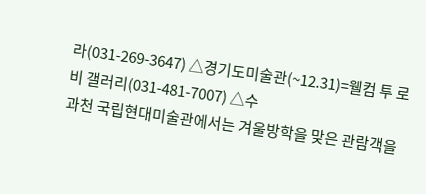라(031-269-3647) △경기도미술관(~12.31)=웰컴 투 로비 갤러리(031-481-7007) △수
과천 국립현대미술관에서는 겨울방학을 맞은 관람객을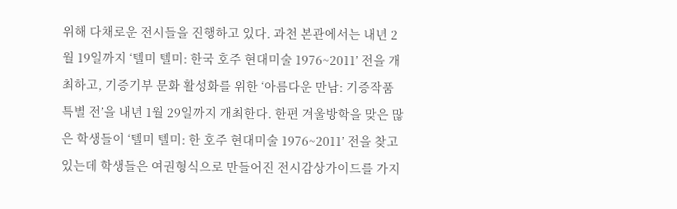위해 다채로운 전시들을 진행하고 있다. 과천 본관에서는 내년 2월 19일까지 ‘텔미 텔미: 한국 호주 현대미술 1976~2011’ 전을 개최하고, 기증기부 문화 활성화를 위한 ‘아름다운 만남: 기증작품 특별 전’을 내년 1월 29일까지 개최한다. 한편 겨울방학을 맞은 많은 학생들이 ‘텔미 텔미: 한 호주 현대미술 1976~2011’ 전을 찾고 있는데 학생들은 여권형식으로 만들어진 전시감상가이드를 가지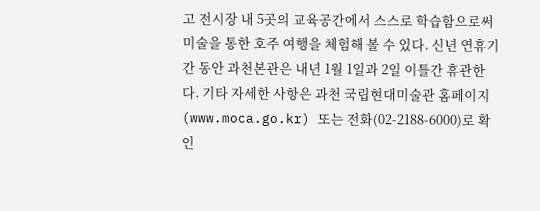고 전시장 내 5곳의 교육공간에서 스스로 학습함으로써 미술을 통한 호주 여행을 체험해 볼 수 있다. 신년 연휴기간 동안 과천본관은 내년 1월 1일과 2일 이틀간 휴관한다. 기타 자세한 사항은 과천 국립현대미술관 홈페이지(www.moca.go.kr) 또는 전화(02-2188-6000)로 확인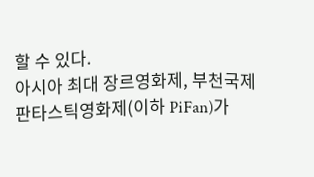할 수 있다.
아시아 최대 장르영화제, 부천국제판타스틱영화제(이하 PiFan)가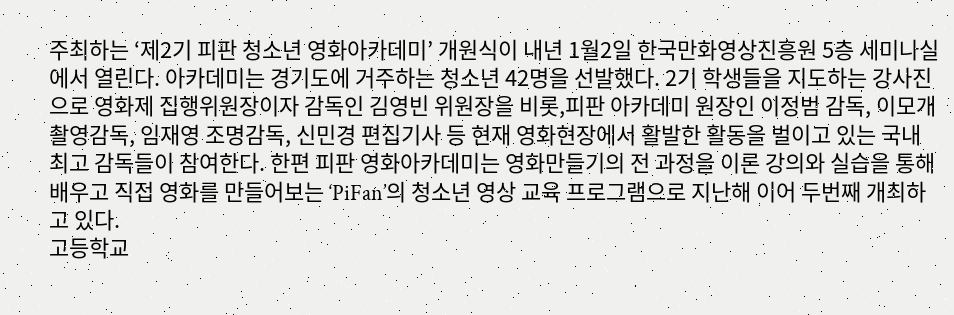주최하는 ‘제2기 피판 청소년 영화아카데미’ 개원식이 내년 1월2일 한국만화영상진흥원 5층 세미나실에서 열린다. 아카데미는 경기도에 거주하는 청소년 42명을 선발했다. 2기 학생들을 지도하는 강사진으로 영화제 집행위원장이자 감독인 김영빈 위원장을 비롯,피판 아카데미 원장인 이정범 감독, 이모개 촬영감독, 임재영 조명감독, 신민경 편집기사 등 현재 영화현장에서 활발한 활동을 벌이고 있는 국내 최고 감독들이 참여한다. 한편 피판 영화아카데미는 영화만들기의 전 과정을 이론 강의와 실습을 통해 배우고 직접 영화를 만들어보는 ‘PiFan’의 청소년 영상 교육 프로그램으로 지난해 이어 두번째 개최하고 있다.
고등학교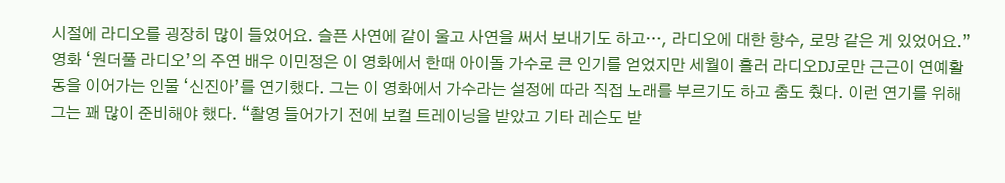시절에 라디오를 굉장히 많이 들었어요. 슬픈 사연에 같이 울고 사연을 써서 보내기도 하고…, 라디오에 대한 향수, 로망 같은 게 있었어요.” 영화 ‘원더풀 라디오’의 주연 배우 이민정은 이 영화에서 한때 아이돌 가수로 큰 인기를 얻었지만 세월이 흘러 라디오DJ로만 근근이 연예활동을 이어가는 인물 ‘신진아’를 연기했다. 그는 이 영화에서 가수라는 설정에 따라 직접 노래를 부르기도 하고 춤도 췄다. 이런 연기를 위해 그는 꽤 많이 준비해야 했다. “촬영 들어가기 전에 보컬 트레이닝을 받았고 기타 레슨도 받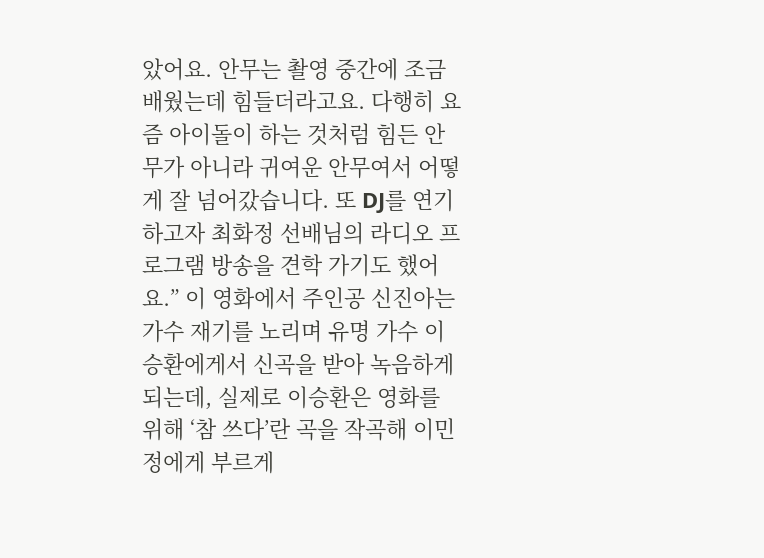았어요. 안무는 촬영 중간에 조금 배웠는데 힘들더라고요. 다행히 요즘 아이돌이 하는 것처럼 힘든 안무가 아니라 귀여운 안무여서 어떻게 잘 넘어갔습니다. 또 DJ를 연기하고자 최화정 선배님의 라디오 프로그램 방송을 견학 가기도 했어요.” 이 영화에서 주인공 신진아는 가수 재기를 노리며 유명 가수 이승환에게서 신곡을 받아 녹음하게 되는데, 실제로 이승환은 영화를 위해 ‘참 쓰다’란 곡을 작곡해 이민정에게 부르게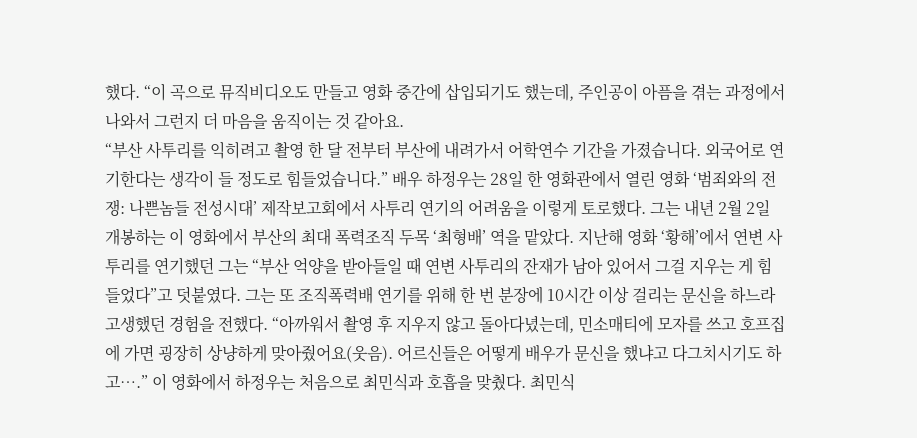했다. “이 곡으로 뮤직비디오도 만들고 영화 중간에 삽입되기도 했는데, 주인공이 아픔을 겪는 과정에서 나와서 그런지 더 마음을 움직이는 것 같아요.
“부산 사투리를 익히려고 촬영 한 달 전부터 부산에 내려가서 어학연수 기간을 가졌습니다. 외국어로 연기한다는 생각이 들 정도로 힘들었습니다.” 배우 하정우는 28일 한 영화관에서 열린 영화 ‘범죄와의 전쟁: 나쁜놈들 전성시대’ 제작보고회에서 사투리 연기의 어려움을 이렇게 토로했다. 그는 내년 2월 2일 개봉하는 이 영화에서 부산의 최대 폭력조직 두목 ‘최형배’ 역을 맡았다. 지난해 영화 ‘황해’에서 연변 사투리를 연기했던 그는 “부산 억양을 받아들일 때 연변 사투리의 잔재가 남아 있어서 그걸 지우는 게 힘들었다”고 덧붙였다. 그는 또 조직폭력배 연기를 위해 한 번 분장에 10시간 이상 걸리는 문신을 하느라 고생했던 경험을 전했다. “아까워서 촬영 후 지우지 않고 돌아다녔는데, 민소매티에 모자를 쓰고 호프집에 가면 굉장히 상냥하게 맞아줬어요(웃음). 어르신들은 어떻게 배우가 문신을 했냐고 다그치시기도 하고….” 이 영화에서 하정우는 처음으로 최민식과 호흡을 맞췄다. 최민식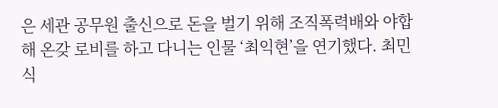은 세관 공무원 출신으로 돈을 벌기 위해 조직폭력배와 야합해 온갖 로비를 하고 다니는 인물 ‘최익현’을 연기했다. 최민식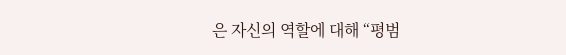은 자신의 역할에 대해 “평범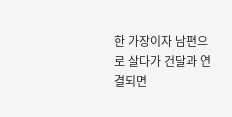한 가장이자 남편으로 살다가 건달과 연결되면